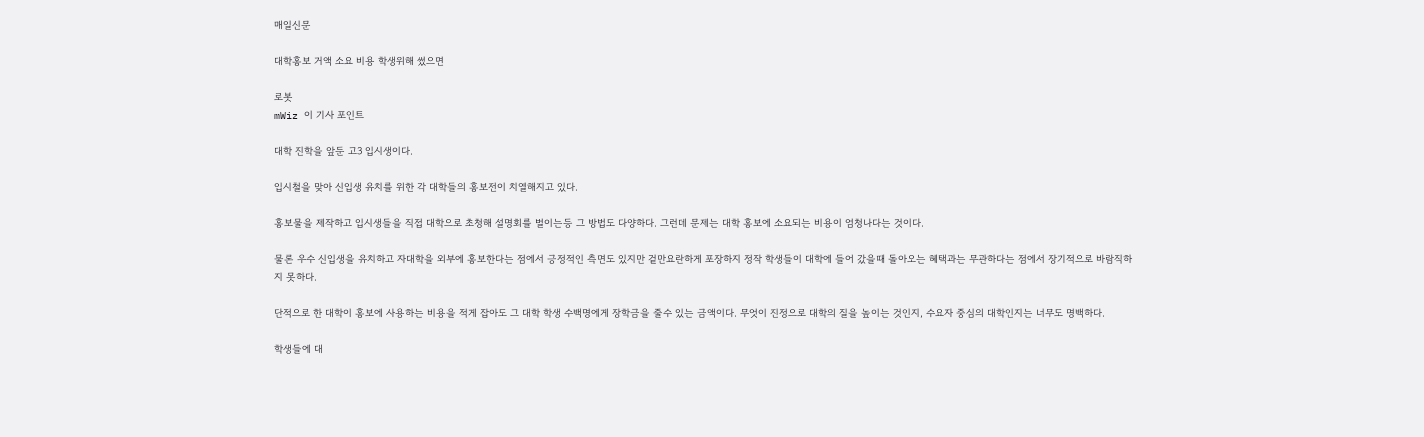매일신문

대학홍보 거액 소요 비용 학생위해 썼으면

로봇
mWiz 이 기사 포인트

대학 진학을 앞둔 고3 입시생이다.

입시철을 맞아 신입생 유치를 위한 각 대학들의 홍보전이 치열해지고 있다.

홍보물을 제작하고 입시생들을 직접 대학으로 초청해 설명회를 벌이는등 그 방법도 다양하다. 그런데 문제는 대학 홍보에 소요되는 비용이 엄청나다는 것이다.

물론 우수 신입생을 유치하고 자대학을 외부에 홍보한다는 점에서 긍정적인 측면도 있지만 겉만요란하게 포장하지 정작 학생들이 대학에 들어 갔을때 돌아오는 혜택과는 무관하다는 점에서 장기적으로 바람직하지 못하다.

단적으로 한 대학이 홍보에 사용하는 비용을 적게 잡아도 그 대학 학생 수백명에게 장학금을 줄수 있는 금액이다. 무엇이 진정으로 대학의 질을 높이는 것인지, 수요자 중심의 대학인지는 너무도 명백하다.

학생들에 대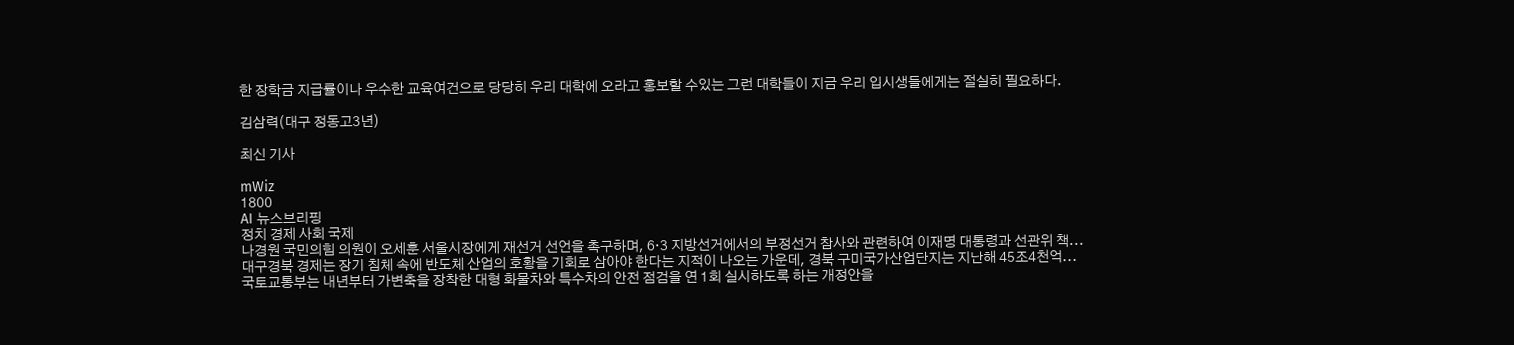한 장학금 지급률이나 우수한 교육여건으로 당당히 우리 대학에 오라고 홍보할 수있는 그런 대학들이 지금 우리 입시생들에게는 절실히 필요하다.

김삼력(대구 정동고3년)

최신 기사

mWiz
1800
AI 뉴스브리핑
정치 경제 사회 국제
나경원 국민의힘 의원이 오세훈 서울시장에게 재선거 선언을 촉구하며, 6·3 지방선거에서의 부정선거 참사와 관련하여 이재명 대통령과 선관위 책...
대구경북 경제는 장기 침체 속에 반도체 산업의 호황을 기회로 삼아야 한다는 지적이 나오는 가운데, 경북 구미국가산업단지는 지난해 45조4천억...
국토교통부는 내년부터 가변축을 장착한 대형 화물차와 특수차의 안전 점검을 연 1회 실시하도록 하는 개정안을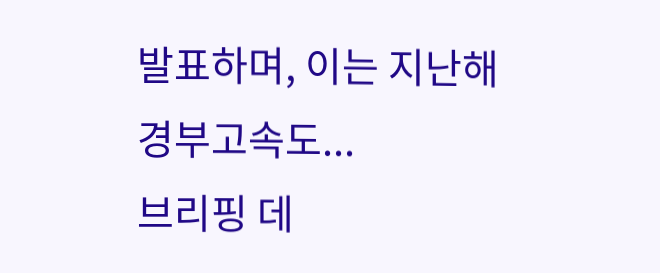발표하며, 이는 지난해 경부고속도...
브리핑 데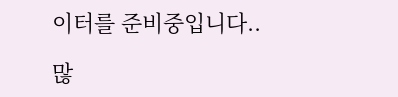이터를 준비중입니다..

많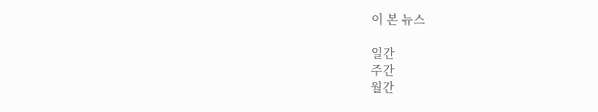이 본 뉴스

일간
주간
월간